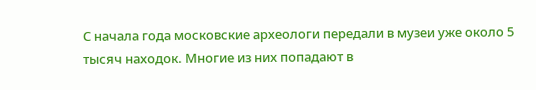С начала года московские археологи передали в музеи уже около 5 тысяч находок. Многие из них попадают в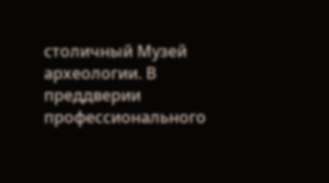столичный Музей археологии. В преддверии профессионального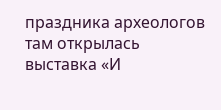праздника археологов там открылась выставка «И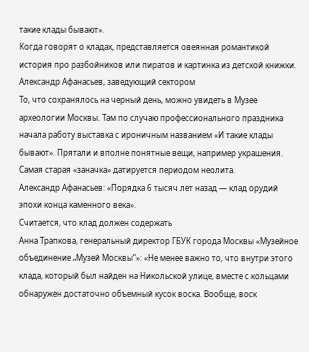такие клады бывают».
Когда говорят о кладах, представляется овеянная романтикой история про разбойников или пиратов и картинка из детской книжки.
Александр Афанасьев, заведующий сектором
То, что сохранялось на черный день, можно увидеть в Музее археологии Москвы. Там по случаю профессионального праздника начала работу выставка с ироничным названием «И такие клады бывают». Прятали и вполне понятные вещи, например украшения. Самая старая «заначка» датируется периодом неолита.
Александр Афанасьев: «Порядка 6 тысяч лет назад — клад орудий эпохи конца каменного века».
Считается, что клад должен содержать
Анна Трапкова, генеральный директор ГБУК города Москвы «Музейное объединение „Музей Москвы“»: «Не менее важно то, что внутри этого клада, который был найден на Никольской улице, вместе с кольцами обнаружен достаточно объемный кусок воска. Вообще, воск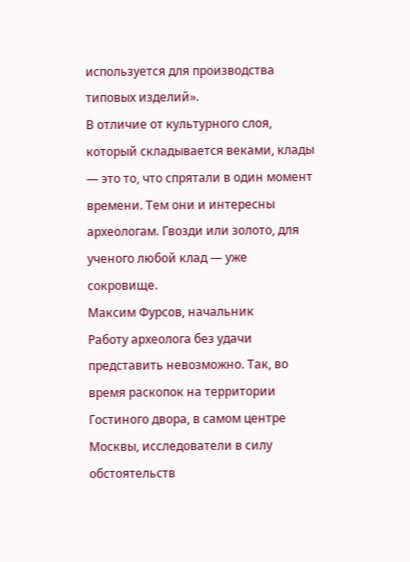используется для производства типовых изделий».
В отличие от культурного слоя, который складывается веками, клады — это то, что спрятали в один момент времени. Тем они и интересны археологам. Гвозди или золото, для ученого любой клад — уже сокровище.
Максим Фурсов, начальник
Работу археолога без удачи представить невозможно. Так, во время раскопок на территории Гостиного двора, в самом центре Москвы, исследователи в силу обстоятельств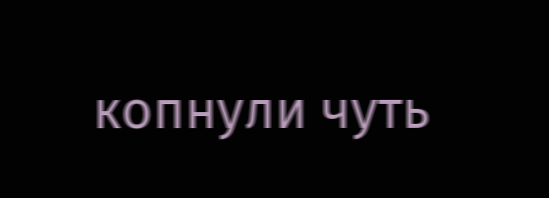копнули чуть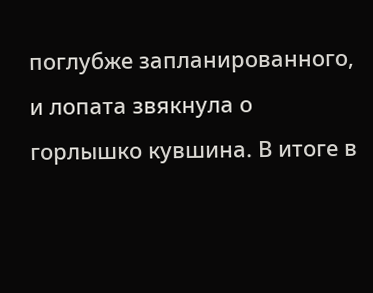поглубже запланированного, и лопата звякнула о горлышко кувшина. В итоге в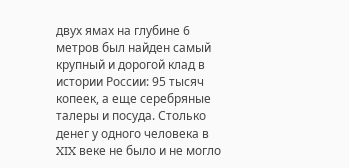двух ямах на глубине 6 метров был найден самый крупный и дорогой клад в истории России: 95 тысяч копеек, а еще серебряные талеры и посуда. Столько денег у одного человека в XIX веке не было и не могло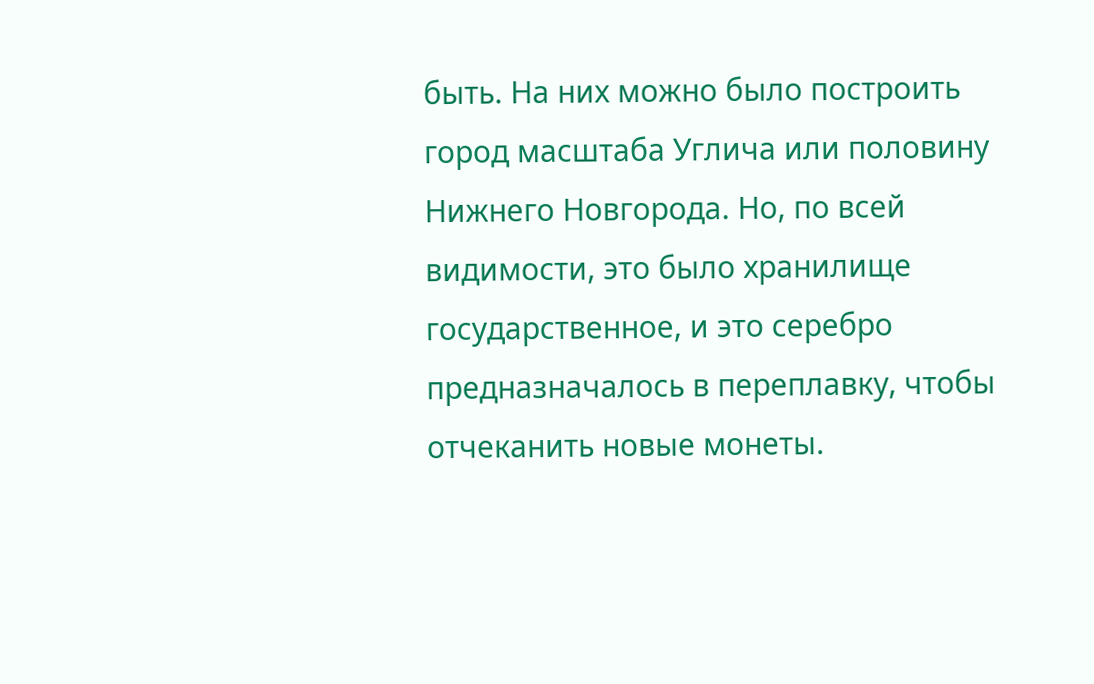быть. На них можно было построить город масштаба Углича или половину Нижнего Новгорода. Но, по всей видимости, это было хранилище государственное, и это серебро предназначалось в переплавку, чтобы отчеканить новые монеты.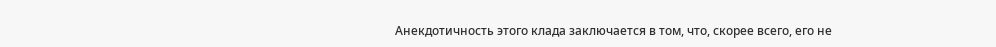Анекдотичность этого клада заключается в том, что, скорее всего, его не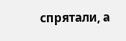спрятали, а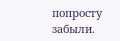попросту забыли.